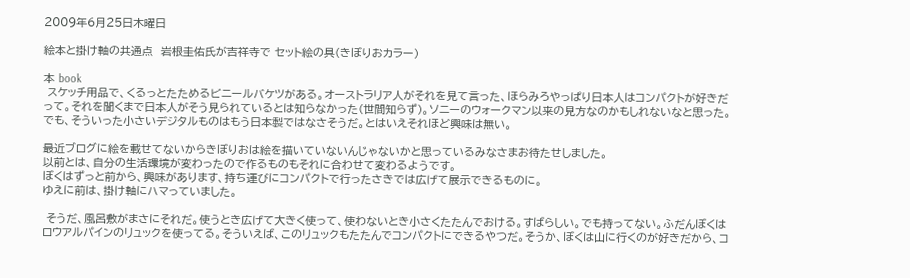2009年6月25日木曜日

絵本と掛け軸の共通点  岩根圭佑氏が吉祥寺で セット絵の具(きぼりおカラー)

本 book
 スケッチ用品で、くるっとたためるビニールバケツがある。オーストラリア人がそれを見て言った、ほらみろやっぱり日本人はコンパクトが好きだって。それを聞くまで日本人がそう見られているとは知らなかった(世間知らず)。ソニーのウォークマン以来の見方なのかもしれないなと思った。でも、そういった小さいデジタルものはもう日本製ではなさそうだ。とはいえそれほど興味は無い。

最近ブログに絵を載せてないからきぼりおは絵を描いていないんじゃないかと思っているみなさまお待たせしました。
以前とは、自分の生活環境が変わったので作るものもそれに合わせて変わるようです。
ぼくはずっと前から、興味があります、持ち運びにコンパクトで行ったさきでは広げて展示できるものに。
ゆえに前は、掛け軸にハマっていました。

 そうだ、風呂敷がまさにそれだ。使うとき広げて大きく使って、使わないとき小さくたたんでおける。すばらしい。でも持ってない。ふだんぼくはロウアルパインのリュックを使ってる。そういえば、このリュックもたたんでコンパクトにできるやつだ。そうか、ぼくは山に行くのが好きだから、コ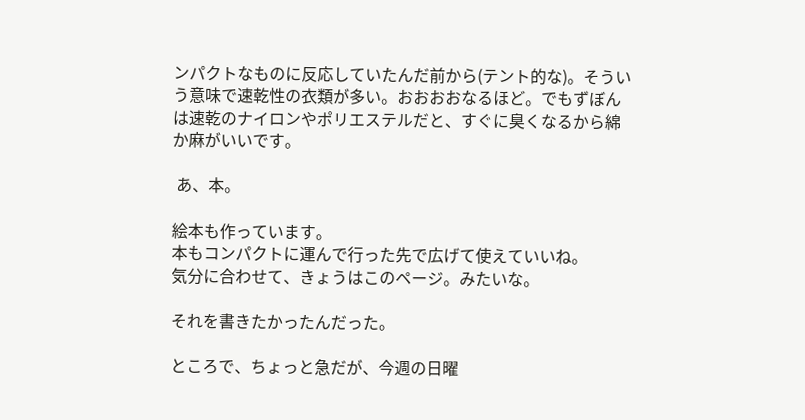ンパクトなものに反応していたんだ前から(テント的な)。そういう意味で速乾性の衣類が多い。おおおおなるほど。でもずぼんは速乾のナイロンやポリエステルだと、すぐに臭くなるから綿か麻がいいです。

 あ、本。

絵本も作っています。
本もコンパクトに運んで行った先で広げて使えていいね。
気分に合わせて、きょうはこのページ。みたいな。

それを書きたかったんだった。

ところで、ちょっと急だが、今週の日曜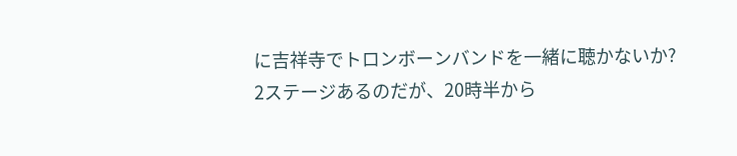に吉祥寺でトロンボーンバンドを一緒に聴かないか?
2ステージあるのだが、20時半から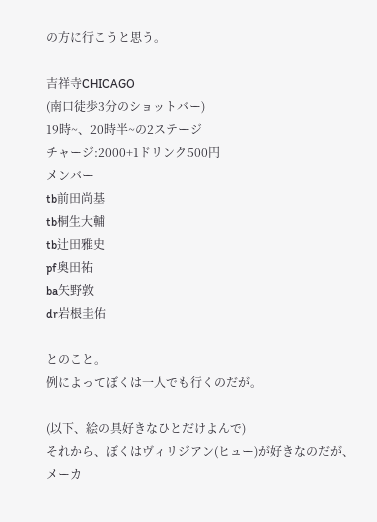の方に行こうと思う。

吉祥寺CHICAGO
(南口徒歩3分のショットバー)
19時~、20時半~の2ステージ
チャージ:2000+1ドリンク500円
メンバー
tb前田尚基
tb桐生大輔
tb辻田雅史
pf奥田祐
ba矢野敦
dr岩根圭佑

とのこと。
例によってぼくは一人でも行くのだが。

(以下、絵の具好きなひとだけよんで)
それから、ぼくはヴィリジアン(ヒュー)が好きなのだが、メーカ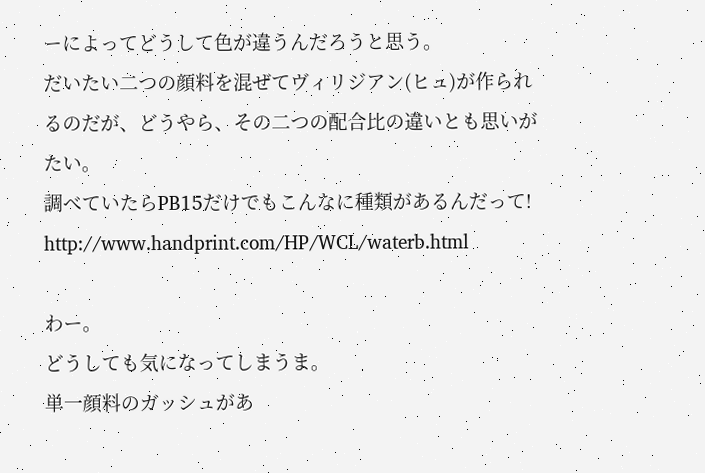ーによってどうして色が違うんだろうと思う。
だいたい二つの顔料を混ぜてヴィリジアン(ヒュ)が作られるのだが、どうやら、その二つの配合比の違いとも思いがたい。
調べていたらPB15だけでもこんなに種類があるんだって!
http://www.handprint.com/HP/WCL/waterb.html

わー。
どうしても気になってしまうま。
単一顔料のガッシュがあ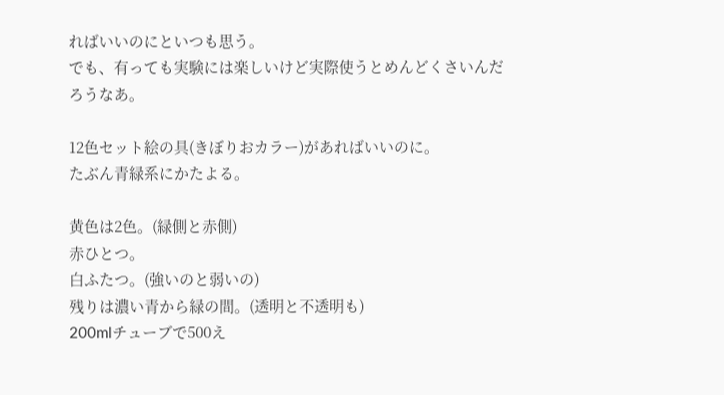ればいいのにといつも思う。
でも、有っても実験には楽しいけど実際使うとめんどくさいんだろうなあ。

12色セット絵の具(きぼりおカラー)があればいいのに。
たぶん青緑系にかたよる。

黄色は2色。(緑側と赤側)
赤ひとつ。
白ふたつ。(強いのと弱いの)
残りは濃い青から緑の間。(透明と不透明も)
200mlチューブで500え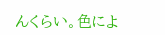んくらい。色によ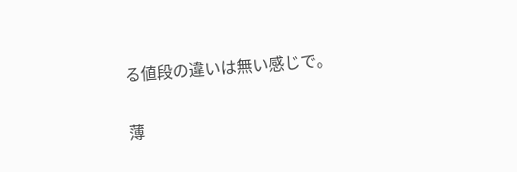る値段の違いは無い感じで。

薄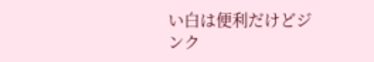い白は便利だけどジンク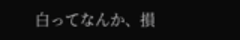白ってなんか、損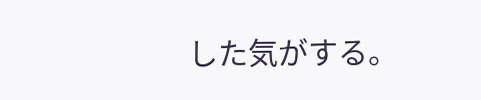した気がする。